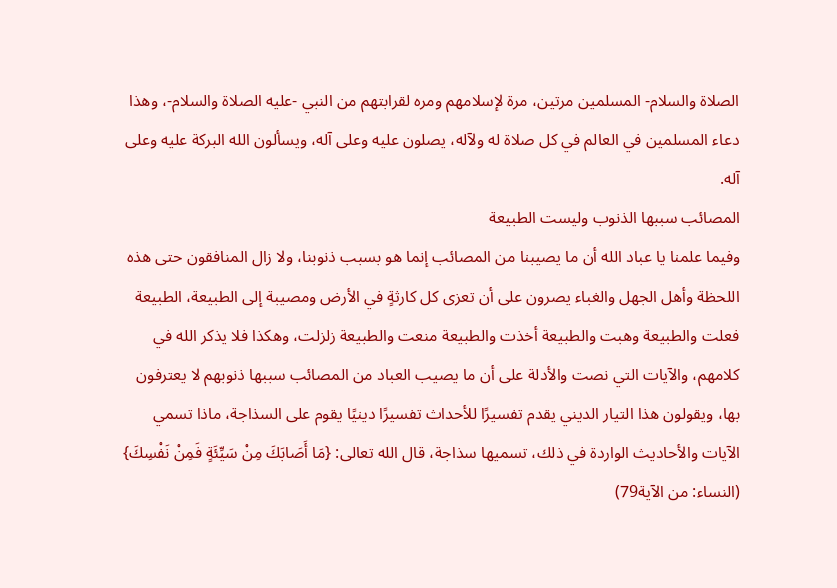الصلاة والسلام- المسلمين مرتين، مرة لإسلامهم ومره لقرابتهم من النبي -عليه الصلاة والسلام-، وهذا دعاء المسلمين في العالم في كل صلاة له ولآله، يصلون عليه وعلى آله، ويسألون الله البركة عليه وعلى آله.
المصائب سببها الذنوب وليست الطبيعة
وفيما علمنا يا عباد الله أن ما يصيبنا من المصائب إنما هو بسبب ذنوبنا، ولا زال المنافقون حتى هذه اللحظة وأهل الجهل والغباء يصرون على أن تعزى كل كارثةٍ في الأرض ومصيبة إلى الطبيعة، الطبيعة فعلت والطبيعة وهبت والطبيعة أخذت والطبيعة منعت والطبيعة زلزلت، وهكذا فلا يذكر الله في كلامهم، والآيات التي نصت والأدلة على أن ما يصيب العباد من المصائب سببها ذنوبهم لا يعترفون بها، ويقولون هذا التيار الديني يقدم تفسيرًا للأحداث تفسيرًا دينيًا يقوم على السذاجة، ماذا تسمي الآيات والأحاديث الواردة في ذلك، تسميها سذاجة، قال الله تعالى: {مَا أَصَابَكَ مِنْ سَيِّئَةٍ فَمِنْ نَفْسِكَ} (النساء: من الآية79)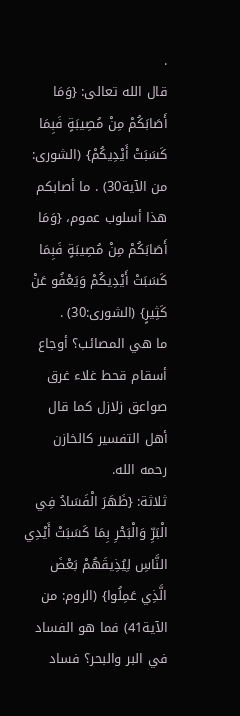.
قال الله تعالى: {وَمَا أَصَابَكُمْ مِنْ مُصِيبَةٍ فَبِمَا كَسَبَتْ أَيْدِيكُمْ} (الشورى: من الآية30) . ما أصابكم هذا أسلوب عموم، {وَمَا أَصَابَكُمْ مِنْ مُصِيبَةٍ فَبِمَا كَسَبَتْ أَيْدِيكُمْ وَيَعْفُو عَنْ كَثِيرٍ} (الشورى:30) .
ما هي المصائب؟ أوجاع أسقام قحط غلاء غرق صواعق زلازل كما قال أهل التفسير كالخازن رحمه الله.
ثلاثة: {ظَهَرَ الْفَسَادُ فِي الْبَرِّ وَالْبَحْرِ بِمَا كَسَبَتْ أَيْدِي النَّاسِ لِيُذِيقَهُمْ بَعْضَ الَّذِي عَمِلُوا} (الروم: من الآية41) فما هو الفساد في البر والبحر؟ فساد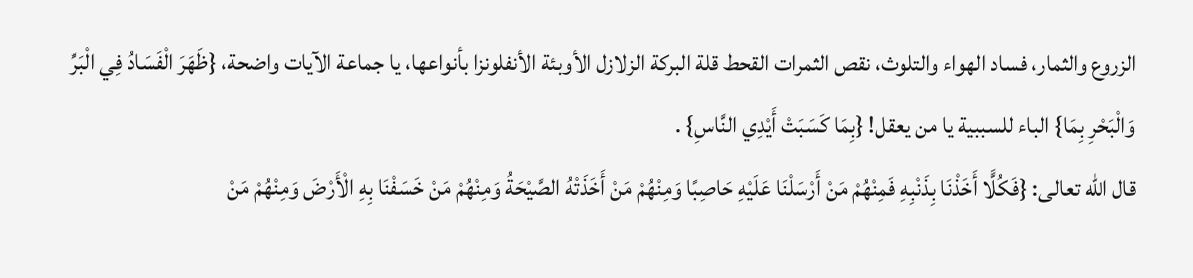الزروع والثمار، فساد الهواء والتلوث، نقص الثمرات القحط قلة البركة الزلازل الأوبئة الأنفلونزا بأنواعها، يا جماعة الآيات واضحة، {ظَهَرَ الْفَسَادُ فِي الْبَرِّ وَالْبَحْرِ بِمَا} الباء للسببية يا من يعقل! {بِمَا كَسَبَتْ أَيْدِي النَّاسِ} .
قال الله تعالى: {فَكُلًّا أَخَذْنَا بِذَنْبِهِ فَمِنْهُمْ مَنْ أَرْسَلْنَا عَلَيْهِ حَاصِبًا وَمِنْهُمْ مَنْ أَخَذَتْهُ الصَّيْحَةُ وَمِنْهُمْ مَنْ خَسَفْنَا بِهِ الْأَرْضَ وَمِنْهُمْ مَنْ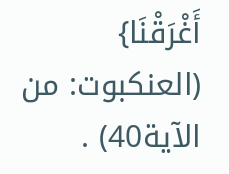أَغْرَقْنَا} (العنكبوت: من الآية40) .